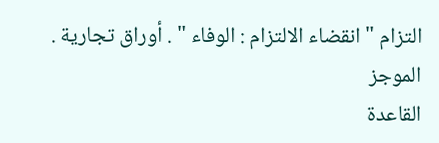التزام " انقضاء الالتزام : الوفاء " . أوراق تجارية .
الموجز
القاعدة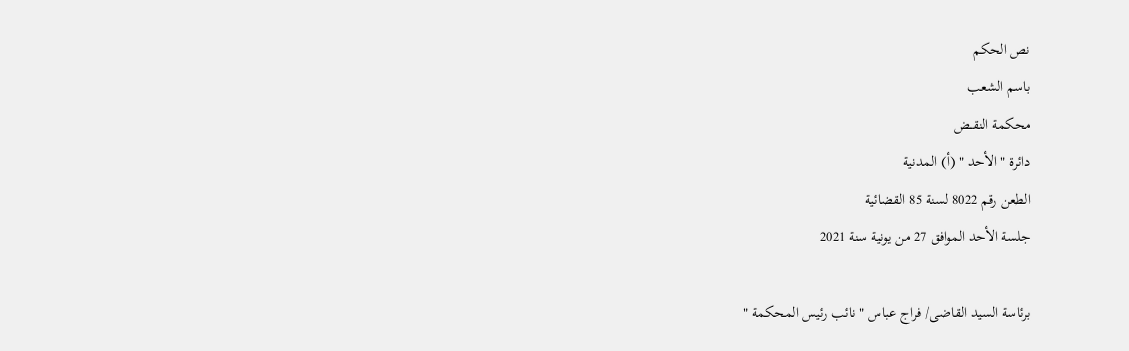نص الحكم
باسم الشعب
محكمة النقــض
دائرة " الأحد " (أ) المدنية
الطعن رقم 8022 لسنة 85 القضائية
جلسة الأحد الموافق 27 من يونية سنة 2021

برئاسة السيد القاضى/ فراج عباس " نائب رئيس المحكمة "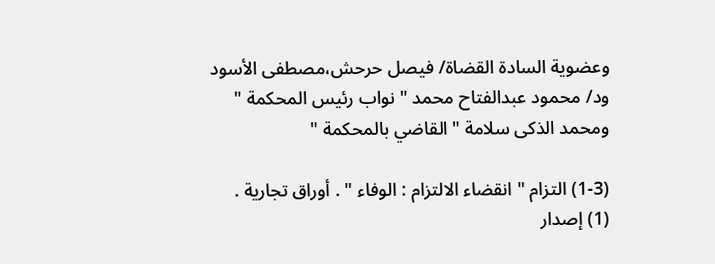وعضوية السادة القضاة/ فيصل حرحش،مصطفى الأسود
ود/ محمود عبدالفتاح محمد " نواب رئيس المحكمة "
ومحمد الذكى سلامة "القاضي بالمحكمة "

(1-3) التزام " انقضاء الالتزام : الوفاء " . أوراق تجارية .
(1) إصدار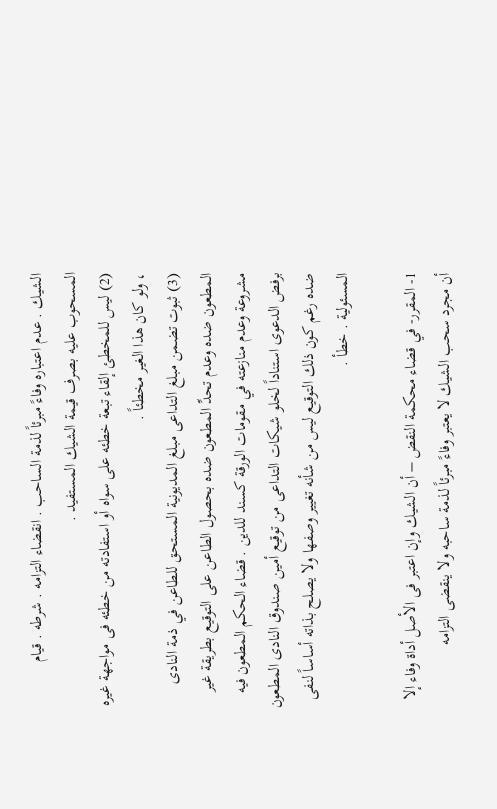الشيك . عدم اعتباره وفاءً مبرئاً لذمة الساحب . انقضاء التزامه . شرطه . قيام المسحوب عليه بصرف قيمة الشيك المستفيد .
(2) ليس للمخطئ إلقاء تبعة خطئه على سواه أو استفادته من خطئه فى مواجهة غيره ، ولو كان هذا الغير مخطئاً .
(3) ثبوت تضمن مبلغ التداعى مبلغ المديونية المستحق للطاعن في ذمة النادى المطعون ضده وعدم تحدِّ المطعون ضده بحصول الطاعن على التوقيع بطريقة غير مشروعة وعدم منازعته في مقومات الورقة كسند للدين . قضاء الحكم المطعون فيه برفض الدعوى استناداً لخلو شيكات التداعى من توقيع أمين صندوق النادى المطعون ضده رغم كون ذلك التوقيع ليس من شأنه تغيير وصفها ولا يصلح بذاته أساساً لنفى المسئولية . خطأ .

1- المقرر- في قضاء محكمة النقض – أن الشيك وإن اعتبر فى الأصل أداة وفاء إلا أن مجرد سحب الشيك لا يعتبر وفاءً مبرئاً لذمة ساحبه ولا ينقضى التزامه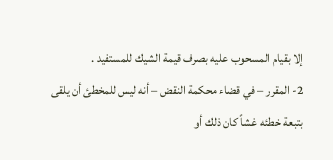إلا بقيام المسحوب عليه بصرف قيمة الشيك للمستفيد .
2- المقرر – في قضاء محكمة النقض – أنه ليس للمخطئ أن يلقى بتبعة خطئه غشاً كان ذلك أو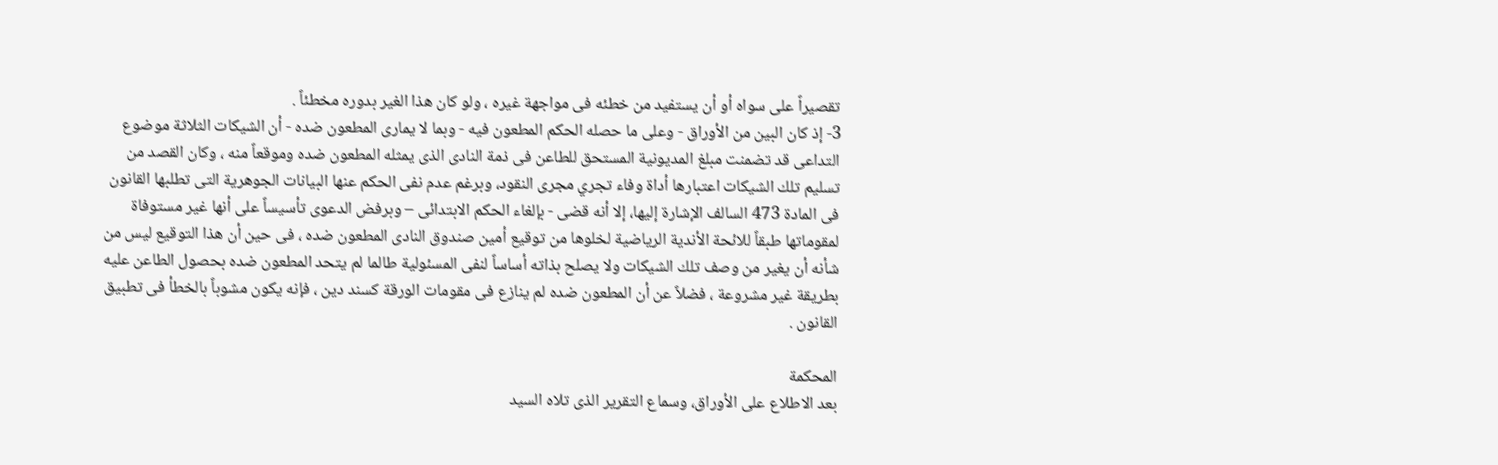تقصيراً على سواه أو أن يستفيد من خطئه فى مواجهة غيره ، ولو كان هذا الغير بدوره مخطئاً .
3- إذ كان البين من الأوراق - وعلى ما حصله الحكم المطعون فيه - وبما لا يمارى المطعون ضده - أن الشيكات الثلاثة موضوع التداعى قد تضمنت مبلغ المديونية المستحق للطاعن فى ذمة النادى الذى يمثله المطعون ضده وموقعاً منه ، وكان القصد من تسليم تلك الشيكات اعتبارها أداة وفاء تجري مجرى النقود، وبرغم عدم نفى الحكم عنها البيانات الجوهرية التى تطلبها القانون فى المادة 473 السالف الإشارة إليها، إلا أنه قضى - بإلغاء الحكم الابتدائى – وبرفض الدعوى تأسيساً على أنها غير مستوفاة لمقوماتها طبقاً للائحة الأندية الرياضية لخلوها من توقيع أمين صندوق النادى المطعون ضده ، فى حين أن هذا التوقيع ليس من شأنه أن يغير من وصف تلك الشيكات ولا يصلح بذاته أساساً لنفى المسئولية طالما لم يتحد المطعون ضده بحصول الطاعن عليه بطريقة غير مشروعة ، فضلاً عن أن المطعون ضده لم ينازع فى مقومات الورقة كسند دين ، فإنه يكون مشوباً بالخطأ فى تطبيق القانون .

المحكمة
بعد الاطلاع على الأوراق، وسماع التقرير الذى تلاه السيد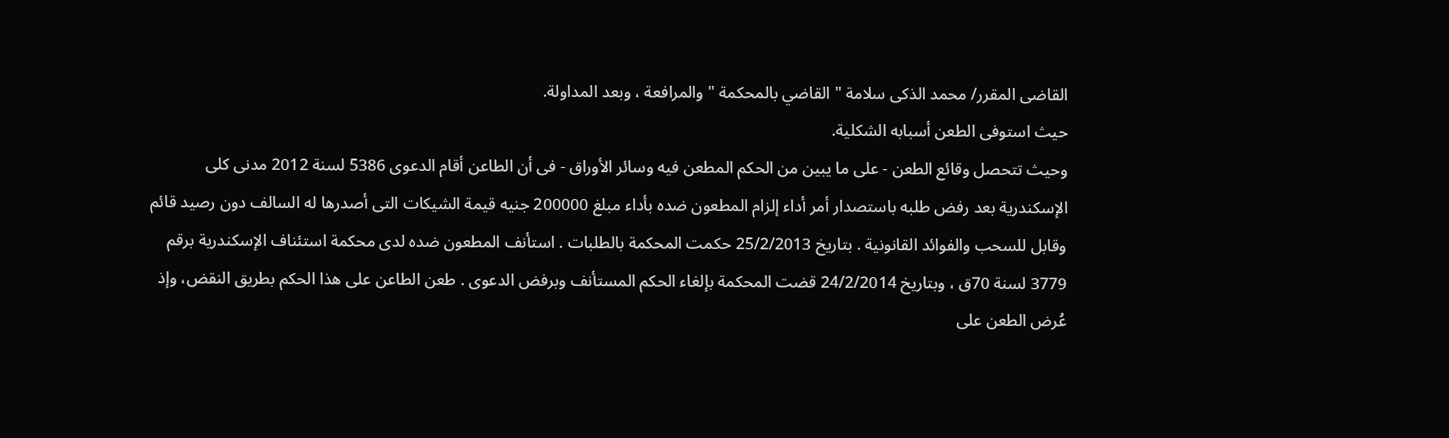القاضى المقرر/ محمد الذكى سلامة " القاضي بالمحكمة " والمرافعة ، وبعد المداولة.
حيث استوفى الطعن أسبابه الشكلية.
وحيث تتحصل وقائع الطعن - على ما يبين من الحكم المطعن فيه وسائر الأوراق - فى أن الطاعن أقام الدعوى 5386 لسنة 2012 مدنى كلى الإسكندرية بعد رفض طلبه باستصدار أمر أداء إلزام المطعون ضده بأداء مبلغ 200000 جنيه قيمة الشيكات التى أصدرها له السالف دون رصيد قائم وقابل للسحب والفوائد القانونية . بتاريخ 25/2/2013 حكمت المحكمة بالطلبات . استأنف المطعون ضده لدى محكمة استئناف الإسكندرية برقم 3779 لسنة 70ق ، وبتاريخ 24/2/2014 قضت المحكمة بإلغاء الحكم المستأنف وبرفض الدعوى . طعن الطاعن على هذا الحكم بطريق النقض، وإذ عُرض الطعن على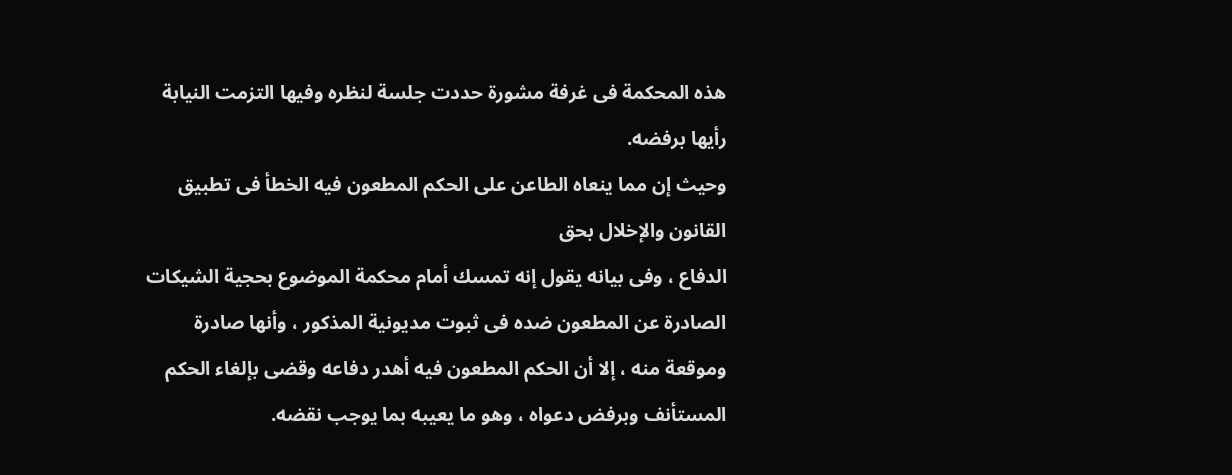هذه المحكمة فى غرفة مشورة حددت جلسة لنظره وفيها التزمت النيابة رأيها برفضه.
وحيث إن مما ينعاه الطاعن على الحكم المطعون فيه الخطأ فى تطبيق القانون والإخلال بحق
الدفاع ، وفى بيانه يقول إنه تمسك أمام محكمة الموضوع بحجية الشيكات الصادرة عن المطعون ضده فى ثبوت مديونية المذكور ، وأنها صادرة وموقعة منه ، إلا أن الحكم المطعون فيه أهدر دفاعه وقضى بإلغاء الحكم المستأنف وبرفض دعواه ، وهو ما يعيبه بما يوجب نقضه.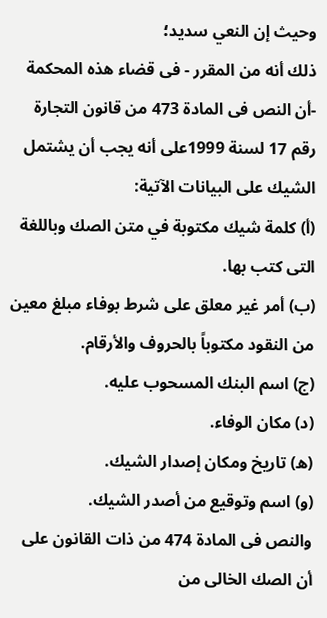وحيث إن النعي سديد؛
ذلك أنه من المقرر - فى قضاء هذه المحكمة -أن النص فى المادة 473 من قانون التجارة رقم 17 لسنة 1999على أنه يجب أن يشتمل الشيك على البيانات الآتية:
(أ) كلمة شيك مكتوبة في متن الصك وباللغة التى كتب بها.
(ب) أمر غير معلق على شرط بوفاء مبلغ معين من النقود مكتوباً بالحروف والأرقام.
(ج) اسم البنك المسحوب عليه.
(د) مكان الوفاء.
(ه) تاريخ ومكان إصدار الشيك.
(و) اسم وتوقيع من أصدر الشيك.
والنص فى المادة 474 من ذات القانون على أن الصك الخالى من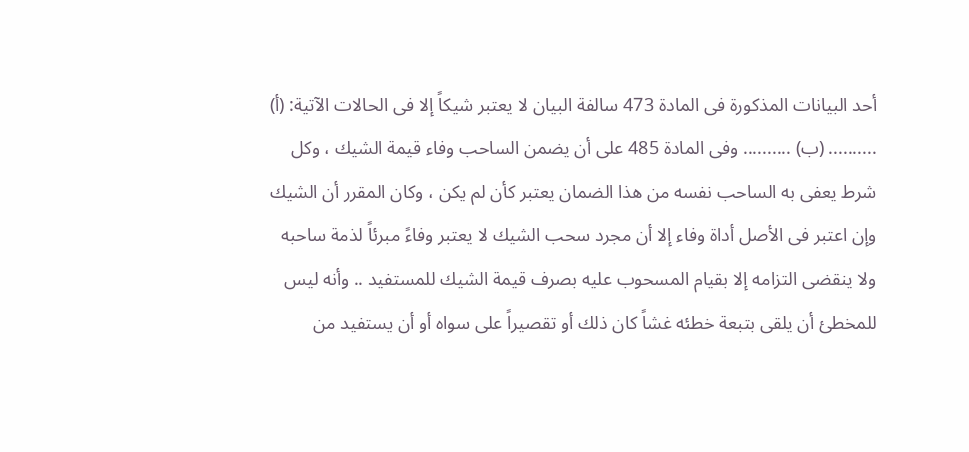أحد البيانات المذكورة فى المادة 473 سالفة البيان لا يعتبر شيكاً إلا فى الحالات الآتية: (أ) .......... (ب) .......... وفى المادة 485 على أن يضمن الساحب وفاء قيمة الشيك ، وكل شرط يعفى به الساحب نفسه من هذا الضمان يعتبر كأن لم يكن ، وكان المقرر أن الشيك وإن اعتبر فى الأصل أداة وفاء إلا أن مجرد سحب الشيك لا يعتبر وفاءً مبرئاً لذمة ساحبه ولا ينقضى التزامه إلا بقيام المسحوب عليه بصرف قيمة الشيك للمستفيد .. وأنه ليس للمخطئ أن يلقى بتبعة خطئه غشاً كان ذلك أو تقصيراً على سواه أو أن يستفيد من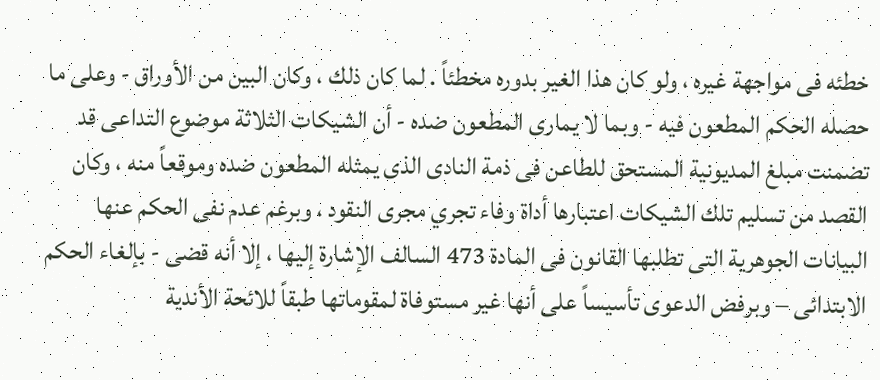خطئه فى مواجهة غيره ، ولو كان هذا الغير بدوره مخطئاً . لما كان ذلك ، وكان البين من الأوراق - وعلى ما حصله الحكم المطعون فيه - وبما لا يمارى المطعون ضده - أن الشيكات الثلاثة موضوع التداعى قد تضمنت مبلغ المديونية المستحق للطاعن فى ذمة النادى الذى يمثله المطعون ضده وموقعاً منه ، وكان القصد من تسليم تلك الشيكات اعتبارها أداة وفاء تجري مجرى النقود ، وبرغم عدم نفى الحكم عنها البيانات الجوهرية التى تطلبها القانون فى المادة 473 السالف الإشارة إليها ، إلا أنه قضى - بإلغاء الحكم الابتدائى – وبرفض الدعوى تأسيساً على أنها غير مستوفاة لمقوماتها طبقاً للائحة الأندية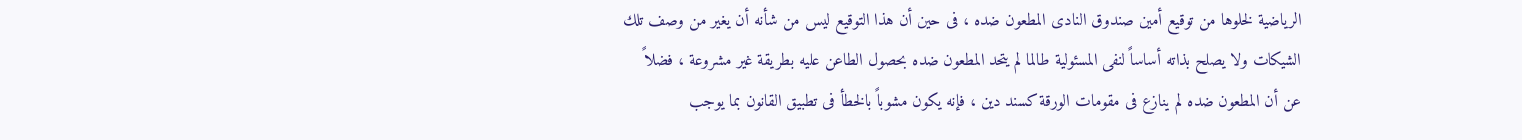الرياضية لخلوها من توقيع أمين صندوق النادى المطعون ضده ، فى حين أن هذا التوقيع ليس من شأنه أن يغير من وصف تلك الشيكات ولا يصلح بذاته أساساً لنفى المسئولية طالما لم يتحد المطعون ضده بحصول الطاعن عليه بطريقة غير مشروعة ، فضلاً عن أن المطعون ضده لم ينازع فى مقومات الورقة كسند دين ، فإنه يكون مشوباً بالخطأ فى تطبيق القانون بما يوجب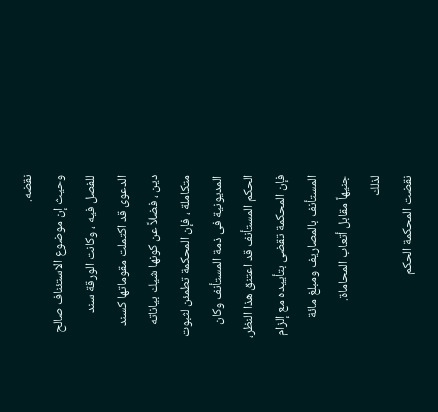نقضه.
وحيث إن موضوع الاستئناف صالح للفصل فيه ، وكانت الورقة سند الدعوى قد اكتملت مقوماتها كسند دين ، فضلاً عن كونها شيك بياناته متكاملة ، فإن المحكمة تطمئن لثبوت المديونية فى ذمة المستأنف وكان الحكم المستأنف قد اعتنق هذا النظر، فإن المحكمة تقضى بتأييده مع إلزام المستأنف بالمصاريف ومبلغ مائة جنيهاً مقابل أتعاب المحاماة.
لذلك
نقضت المحكمة الحكم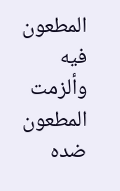المطعون فيه وألزمت المطعون ضده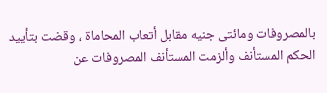بالمصروفات ومائتى جنيه مقابل أتعاب المحاماة ، وقضت بتأييد الحكم المستأنف وألزمت المستأنف المصروفات عن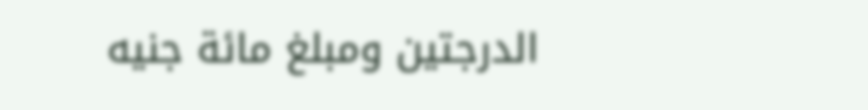الدرجتين ومبلغ مائة جنيه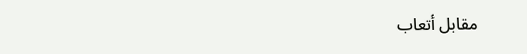مقابل أتعاب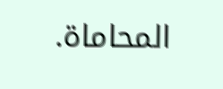المحاماة.